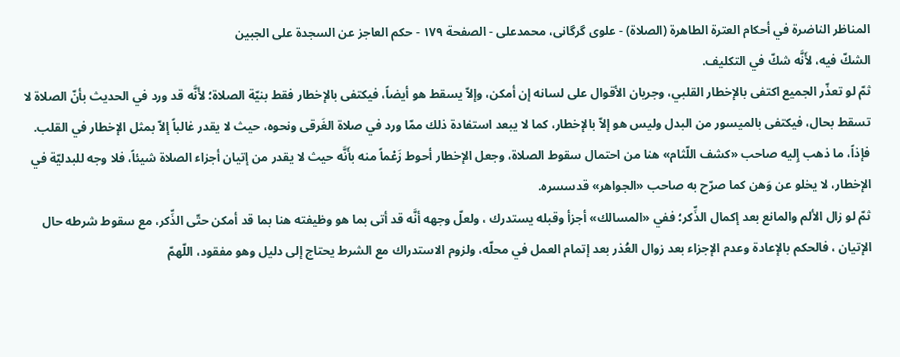المناظر الناضرة في أحکام العترة الطاهرة (الصلاة) - علوی گرگانی، محمدعلی - الصفحة ١٧٩ - حكم العاجز عن السجدة على الجبين
الشكّ فيه، لأَنَّه شكّ في التكليف.
ثمّ لو تعذّر الجميع اكتفى بالإخطار القلبي، وجريان الأقوال على لسانه إن أمكن، وإلاّ يسقط هو أيضاً، فيكتفى بالإخطار فقط بنيّة الصلاة؛ لأَنَّه قد ورد في الحديث بأنّ الصلاة لا تسقط بحال، فيكتفى بالميسور من البدل وليس هو إلاّ بالإخطار، كما لا يبعد استفادة ذلك ممّا ورد في صلاة الغَرقى ونحوه، حيث لا يقدر غالباً إلاّ بمثل الإخطار في القلب.
فإذاً، ما ذهب إِليه صاحب «كشف اللّثام» هنا من احتمال سقوط الصلاة، وجعل الإخطار أحوط زَعْماً منه بأَنَّه حيث لا يقدر من إتيان أجزاء الصلاة شيئاً، فلا وجه للبدليّة في الإخطار، لا يخلو عن وَهن كما صرّح به صاحب «الجواهر» قدسسره.
ثمّ لو زال الألم والمانع بعد إكمال الذِّكر؛ ففي «المسالك» أجزأ وقبله يستدرك ، ولعلّ وجهه أنَّه قد أتى بما هو وظيفته هنا بما قد أمكن حتّى الذِّكر، مع سقوط شرطه حال الإتيان ، فالحكم بالإعادة وعدم الإجزاء بعد زوال العُذر بعد إتمام العمل في محلّه، ولزوم الاستدراك مع الشرط يحتاج إلى دليل وهو مفقود، اللّهمّ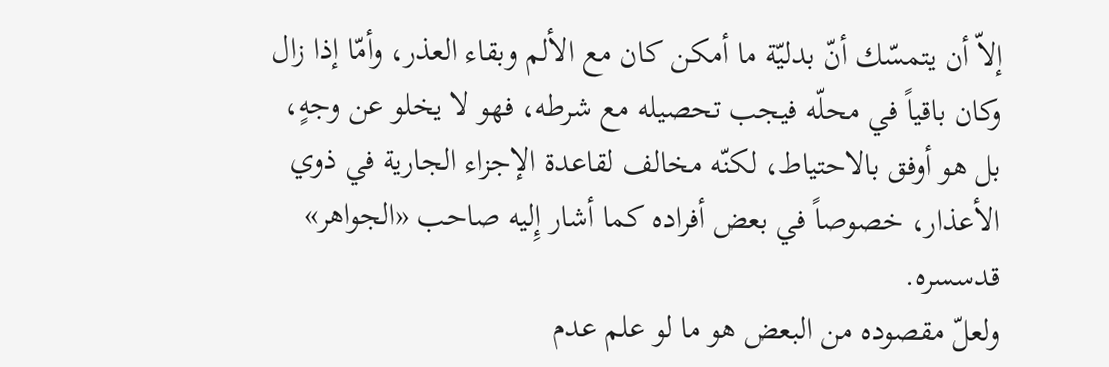إلاّ أن يتمسّك أنّ بدليّة ما أمكن كان مع الألم وبقاء العذر، وأمّا إذا زال وكان باقياً في محلّه فيجب تحصيله مع شرطه، فهو لا يخلو عن وجهٍ، بل هو أوفق بالاحتياط، لكنّه مخالف لقاعدة الإجزاء الجارية في ذوي الأعذار، خصوصاً في بعض أفراده كما أشار إِليه صاحب «الجواهر» قدسسره.
ولعلّ مقصوده من البعض هو ما لو علم عدم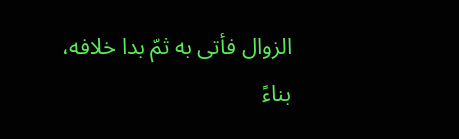الزوال فأتى به ثمّ بدا خلافه، بناءً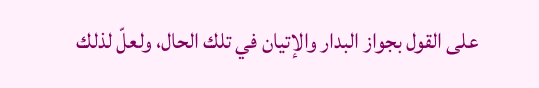على القول بجواز البدار والإتيان في تلك الحال، ولعلّ لذلك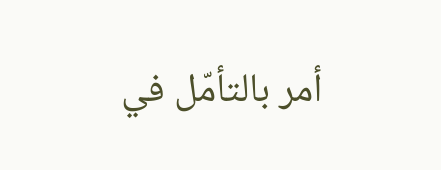أمر بالتأمّل في